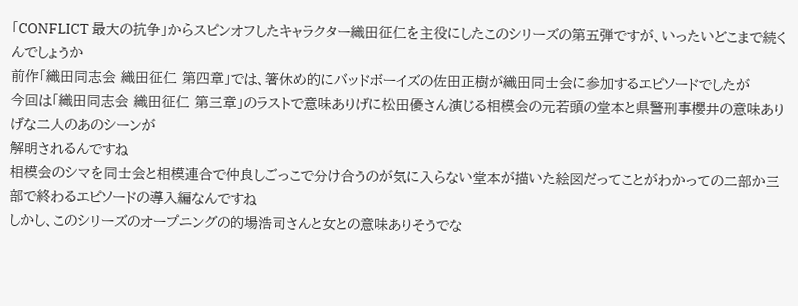「CONFLICT 最大の抗争」からスピンオフしたキャラクター織田征仁を主役にしたこのシリーズの第五弾ですが、いったいどこまで続くんでしょうか
前作「織田同志会 織田征仁 第四章」では、箸休め的にバッドボーイズの佐田正樹が織田同士会に参加するエピソードでしたが
今回は「織田同志会 織田征仁 第三章」のラストで意味ありげに松田優さん演じる相模会の元若頭の堂本と県警刑事櫻井の意味ありげな二人のあのシーンが
解明されるんですね
相模会のシマを同士会と相模連合で仲良しごっこで分け合うのが気に入らない堂本が描いた絵図だってことがわかっての二部か三部で終わるエピソードの導入編なんですね
しかし、このシリーズのオープニングの的場浩司さんと女との意味ありそうでな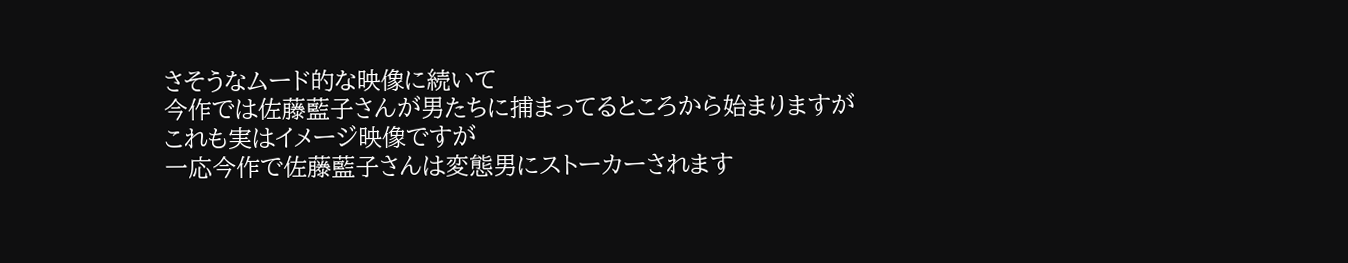さそうなムード的な映像に続いて
今作では佐藤藍子さんが男たちに捕まってるところから始まりますが
これも実はイメージ映像ですが
一応今作で佐藤藍子さんは変態男にストーカーされます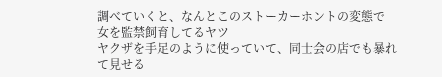調べていくと、なんとこのストーカーホントの変態で
女を監禁飼育してるヤツ
ヤクザを手足のように使っていて、同士会の店でも暴れて見せる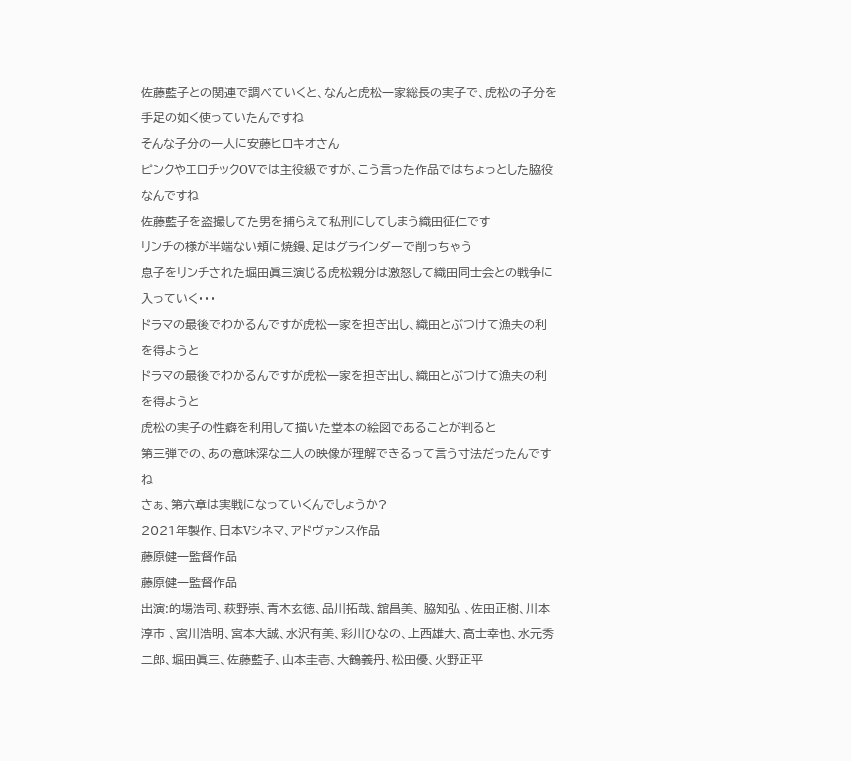佐藤藍子との関連で調べていくと、なんと虎松一家総長の実子で、虎松の子分を手足の如く使っていたんですね
そんな子分の一人に安藤ヒロキオさん
ピンクやエロチックOVでは主役級ですが、こう言った作品ではちょっとした脇役なんですね
佐藤藍子を盗撮してた男を捕らえて私刑にしてしまう織田征仁です
リンチの様が半端ない頬に焼鏝、足はグラインダーで削っちゃう
息子をリンチされた堀田眞三演じる虎松親分は激怒して織田同士会との戦争に入っていく・・・
ドラマの最後でわかるんですが虎松一家を担ぎ出し、織田とぶつけて漁夫の利を得ようと
ドラマの最後でわかるんですが虎松一家を担ぎ出し、織田とぶつけて漁夫の利を得ようと
虎松の実子の性癖を利用して描いた堂本の絵図であることが判ると
第三弾での、あの意味深な二人の映像が理解できるって言う寸法だったんですね
さぁ、第六章は実戦になっていくんでしょうか?
2021年製作、日本Vシネマ、アドヴァンス作品
藤原健一監督作品
藤原健一監督作品
出演:的場浩司、萩野崇、青木玄徳、品川拓哉、舘昌美、 脇知弘 、佐田正樹、川本淳市 、宮川浩明、宮本大誠、水沢有美、彩川ひなの、上西雄大、高士幸也、水元秀二郎、堀田眞三、佐藤藍子、山本圭壱、大鶴義丹、松田優、火野正平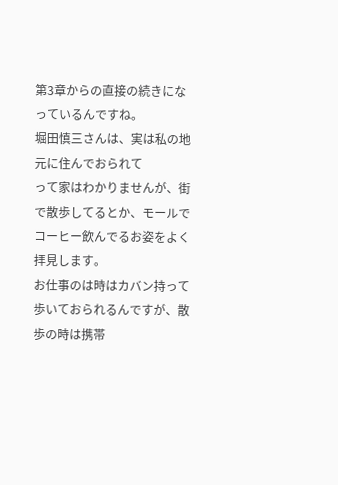第3章からの直接の続きになっているんですね。
堀田慎三さんは、実は私の地元に住んでおられて
って家はわかりませんが、街で散歩してるとか、モールでコーヒー飲んでるお姿をよく拝見します。
お仕事のは時はカバン持って歩いておられるんですが、散歩の時は携帯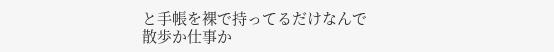と手帳を裸で持ってるだけなんで
散歩か仕事か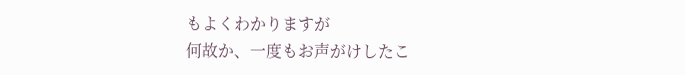もよくわかりますが
何故か、一度もお声がけしたこ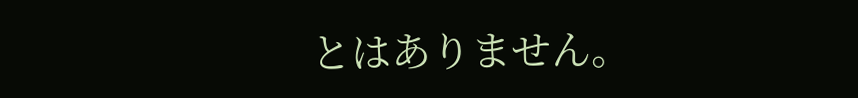とはありません。